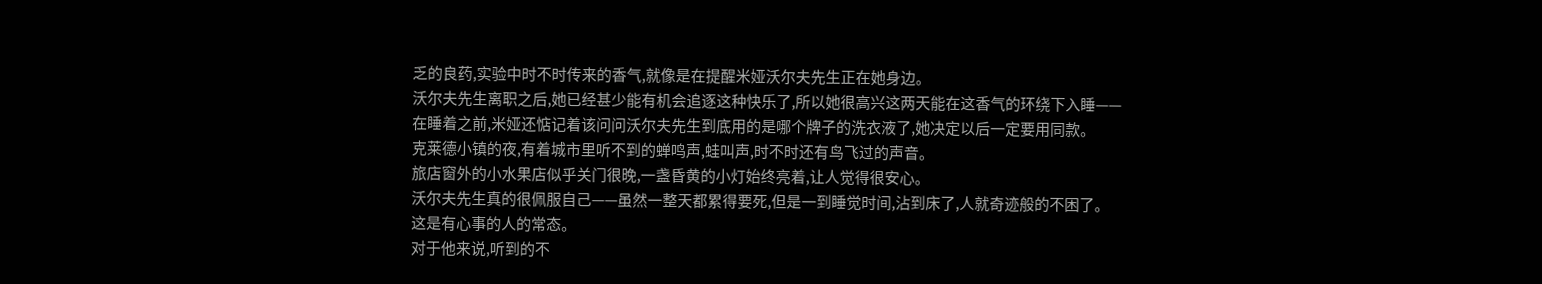乏的良药,实验中时不时传来的香气,就像是在提醒米娅沃尔夫先生正在她身边。
沃尔夫先生离职之后,她已经甚少能有机会追逐这种快乐了,所以她很高兴这两天能在这香气的环绕下入睡——在睡着之前,米娅还惦记着该问问沃尔夫先生到底用的是哪个牌子的洗衣液了,她决定以后一定要用同款。
克莱德小镇的夜,有着城市里听不到的蝉鸣声,蛙叫声,时不时还有鸟飞过的声音。
旅店窗外的小水果店似乎关门很晚,一盏昏黄的小灯始终亮着,让人觉得很安心。
沃尔夫先生真的很佩服自己——虽然一整天都累得要死,但是一到睡觉时间,沾到床了,人就奇迹般的不困了。
这是有心事的人的常态。
对于他来说,听到的不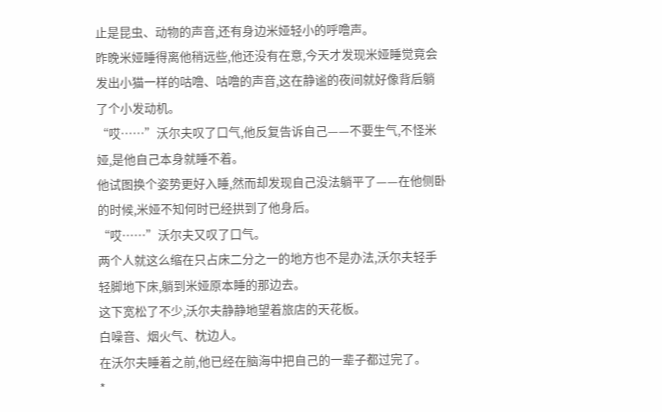止是昆虫、动物的声音,还有身边米娅轻小的呼噜声。
昨晚米娅睡得离他稍远些,他还没有在意,今天才发现米娅睡觉竟会发出小猫一样的咕噜、咕噜的声音,这在静谧的夜间就好像背后躺了个小发动机。
“哎……”沃尔夫叹了口气,他反复告诉自己——不要生气,不怪米娅,是他自己本身就睡不着。
他试图换个姿势更好入睡,然而却发现自己没法躺平了——在他侧卧的时候,米娅不知何时已经拱到了他身后。
“哎……”沃尔夫又叹了口气。
两个人就这么缩在只占床二分之一的地方也不是办法,沃尔夫轻手轻脚地下床,躺到米娅原本睡的那边去。
这下宽松了不少,沃尔夫静静地望着旅店的天花板。
白噪音、烟火气、枕边人。
在沃尔夫睡着之前,他已经在脑海中把自己的一辈子都过完了。
*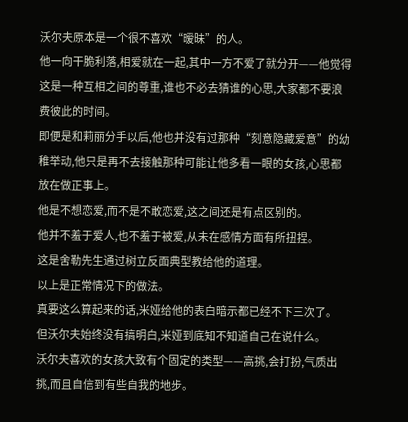沃尔夫原本是一个很不喜欢“暧昧”的人。
他一向干脆利落,相爱就在一起,其中一方不爱了就分开——他觉得这是一种互相之间的尊重,谁也不必去猜谁的心思,大家都不要浪费彼此的时间。
即便是和莉丽分手以后,他也并没有过那种“刻意隐藏爱意”的幼稚举动,他只是再不去接触那种可能让他多看一眼的女孩,心思都放在做正事上。
他是不想恋爱,而不是不敢恋爱,这之间还是有点区别的。
他并不羞于爱人,也不羞于被爱,从未在感情方面有所扭捏。
这是舍勒先生通过树立反面典型教给他的道理。
以上是正常情况下的做法。
真要这么算起来的话,米娅给他的表白暗示都已经不下三次了。
但沃尔夫始终没有搞明白,米娅到底知不知道自己在说什么。
沃尔夫喜欢的女孩大致有个固定的类型——高挑,会打扮,气质出挑,而且自信到有些自我的地步。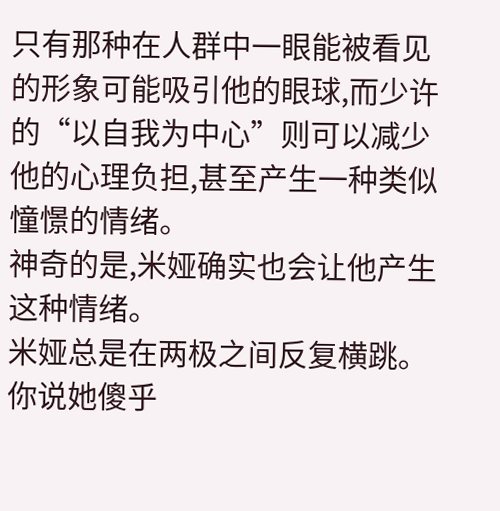只有那种在人群中一眼能被看见的形象可能吸引他的眼球,而少许的“以自我为中心”则可以减少他的心理负担,甚至产生一种类似憧憬的情绪。
神奇的是,米娅确实也会让他产生这种情绪。
米娅总是在两极之间反复横跳。
你说她傻乎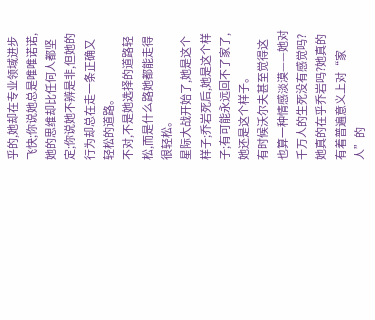乎的,她却在专业领域进步飞快;你说她总是唯唯诺诺,她的思维却比任何人都坚定;你说她不辨是非,但她的行为却总在走一条正确又轻松的道路。
不对,不是她选择的道路轻松,而是什么路她都能走得很轻松。
星际大战开始了,她是这个样子;乔岩死后,她是这个样子;有可能永远回不了家了,她还是这个样子。
有时候沃尔夫甚至觉得这也算一种情感淡漠——她对千万人的生死没有感觉吗?她真的在乎乔岩吗?她真的有着普遍意义上对“家人”的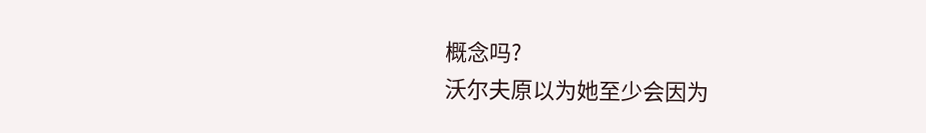概念吗?
沃尔夫原以为她至少会因为